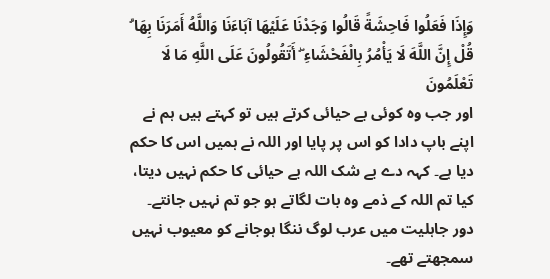وَإِذَا فَعَلُوا فَاحِشَةً قَالُوا وَجَدْنَا عَلَيْهَا آبَاءَنَا وَاللَّهُ أَمَرَنَا بِهَا ۗ قُلْ إِنَّ اللَّهَ لَا يَأْمُرُ بِالْفَحْشَاءِ ۖ أَتَقُولُونَ عَلَى اللَّهِ مَا لَا تَعْلَمُونَ
اور جب وہ کوئی بے حیائی کرتے ہیں تو کہتے ہیں ہم نے اپنے باپ دادا کو اس پر پایا اور اللہ نے ہمیں اس کا حکم دیا ہے۔ کہہ دے بے شک اللہ بے حیائی کا حکم نہیں دیتا، کیا تم اللہ کے ذمے وہ بات لگاتے ہو جو تم نہیں جانتے۔
دور جاہلیت میں عرب لوگ ننگا ہوجانے کو معیوب نہیں سمجھتے تھے۔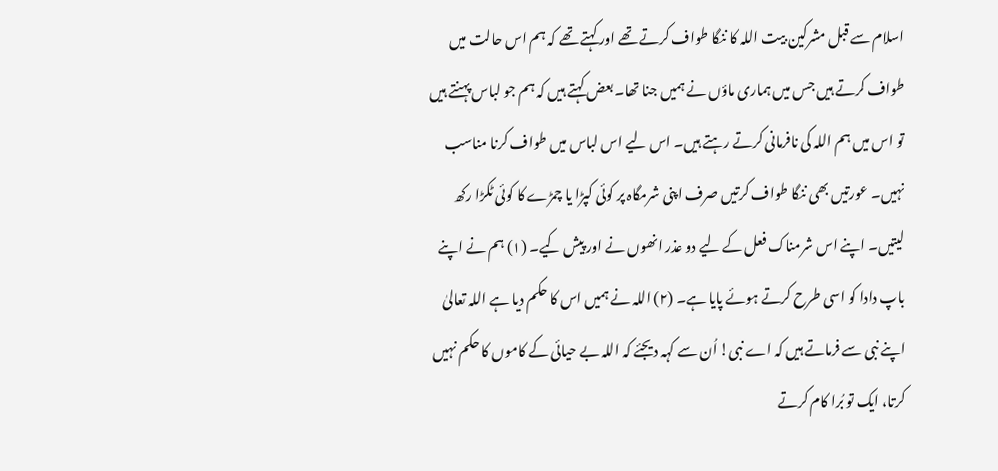اسلام سے قبل مشرکین بیت اللہ کا ننگا طواف کرتے تھے اور کہتے تھے کہ ہم اس حالت میں طواف کرتے ہیں جس میں ہماری ماؤں نے ہمیں جنا تھا۔ بعض کہتے ہیں کہ ہم جو لباس پہنتے ہیں تو اس میں ہم اللہ کی نافرمانی کرتے رہتے ہیں۔ اس لیے اس لباس میں طواف کرنا مناسب نہیں۔ عورتیں بھی ننگا طواف کرتیں صرف اپنی شرمگاہ پر کوئی کپڑا یا چمڑے کا کوئی ٹکڑا رکھ لیتیں۔ اپنے اس شرمناک فعل کے لیے دو عذر انھوں نے اور پیش کیے۔ (۱) ہم نے اپنے باپ دادا کو اسی طرح کرتے ہوئے پایا ہے۔ (۲) اللہ نے ہمیں اس کا حکم دیا ہے اللہ تعالیٰ اپنے نبی سے فرماتے ہیں کہ اے نبی! اُن سے کہہ دیجئے کہ اللہ بے حیائی کے کاموں کا حکم نہیں کرتا، ایک تو بُرا کام کرتے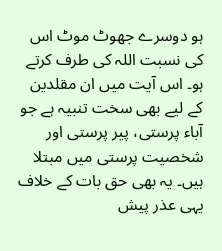ہو دوسرے جھوٹ موٹ اس کی نسبت اللہ کی طرف کرتے ہو۔ اس آیت میں ان مقلدین کے لیے بھی سخت تنبیہ ہے جو آباء پرستی، پیر پرستی اور شخصیت پرستی میں مبتلا ہیں۔ یہ بھی حق بات کے خلاف یہی عذر پیش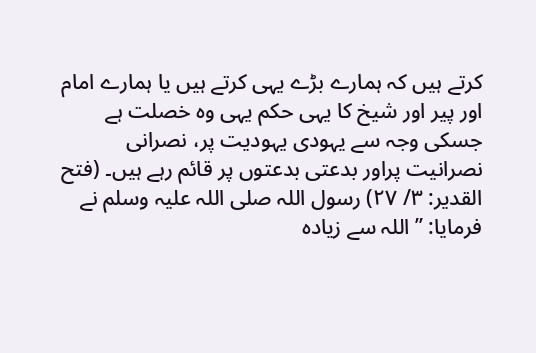کرتے ہیں کہ ہمارے بڑے یہی کرتے ہیں یا ہمارے امام اور پیر اور شیخ کا یہی حکم یہی وہ خصلت ہے جسکی وجہ سے یہودی یہودیت پر، نصرانی نصرانیت پراور بدعتی بدعتوں پر قائم رہے ہیں۔ (فتح القدیر: ۳/ ۲۷) رسول اللہ صلی اللہ علیہ وسلم نے فرمایا: ’’اللہ سے زیادہ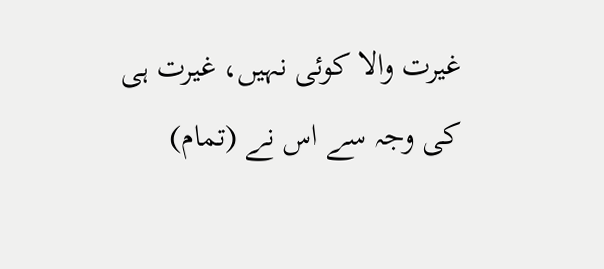غیرت والا کوئی نہیں، غیرت ہی کی وجہ سے اس نے (تمام)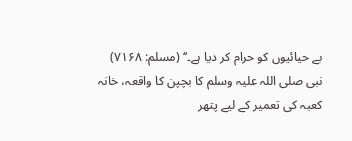بے حیائیوں کو حرام کر دیا ہے۔‘‘ (مسلم: ۷۱۶۸) نبی صلی اللہ علیہ وسلم کا بچپن کا واقعہ، خانہ کعبہ کی تعمیر کے لیے پتھر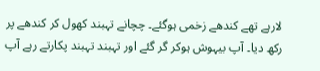لارہے تھے کندھے زخمی ہوگئے۔ چچانے تہبند کھول کر کندھے پر رکھ دیا۔ آپ بیہوش ہوکر گر گئے اور تہبند تہبند پکارتے رہے آپ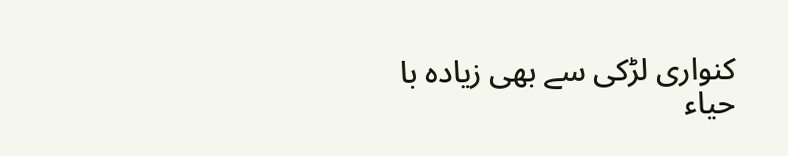کنواری لڑکی سے بھی زیادہ با حیاء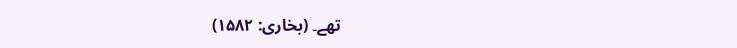تھے۔ (بخاری: ۱۵۸۲)